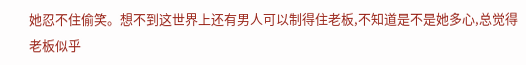她忍不住偷笑。想不到这世界上还有男人可以制得住老板,不知道是不是她多心,总觉得老板似乎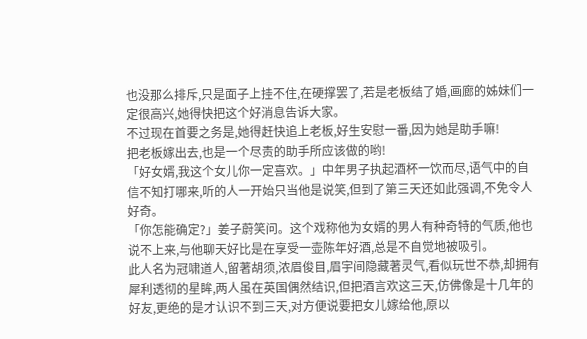也没那么排斥,只是面子上挂不住,在硬撑罢了,若是老板结了婚,画廊的姊妹们一定很高兴,她得快把这个好消息告诉大家。
不过现在首要之务是,她得赶快追上老板,好生安慰一番,因为她是助手嘛!
把老板嫁出去,也是一个尽责的助手所应该做的哟!
「好女婿,我这个女儿你一定喜欢。」中年男子执起酒杯一饮而尽,语气中的自信不知打哪来,听的人一开始只当他是说笑,但到了第三天还如此强调,不免令人好奇。
「你怎能确定?」姜子蔚笑问。这个戏称他为女婿的男人有种奇特的气质,他也说不上来,与他聊天好比是在享受一壶陈年好酒,总是不自觉地被吸引。
此人名为冠啸道人,留著胡须,浓眉俊目,眉宇间隐藏著灵气,看似玩世不恭,却拥有犀利透彻的星眸,两人虽在英国偶然结识,但把酒言欢这三天,仿佛像是十几年的好友,更绝的是才认识不到三天,对方便说要把女儿嫁给他,原以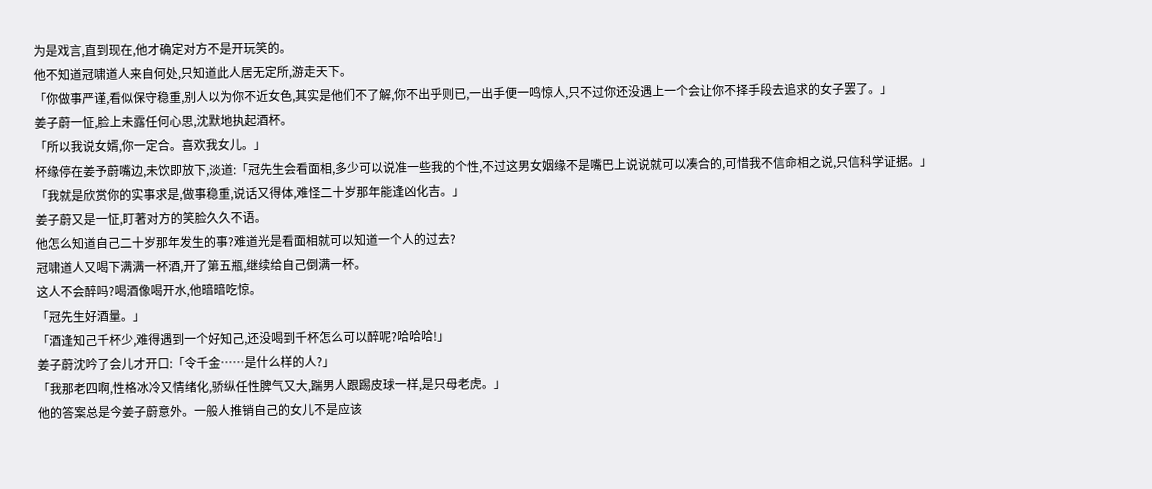为是戏言,直到现在,他才确定对方不是开玩笑的。
他不知道冠啸道人来自何处,只知道此人居无定所,游走天下。
「你做事严谨,看似保守稳重,别人以为你不近女色,其实是他们不了解,你不出乎则已,一出手便一鸣惊人,只不过你还没遇上一个会让你不择手段去追求的女子罢了。」
姜子蔚一怔,脸上未露任何心思,沈默地执起酒杯。
「所以我说女婿,你一定合。喜欢我女儿。」
杯缘停在姜予蔚嘴边,未饮即放下,淡道:「冠先生会看面相,多少可以说准一些我的个性,不过这男女姻缘不是嘴巴上说说就可以凑合的,可惜我不信命相之说,只信科学证据。」
「我就是欣赏你的实事求是,做事稳重,说话又得体,难怪二十岁那年能逢凶化吉。」
姜子蔚又是一怔,盯著对方的笑脸久久不语。
他怎么知道自己二十岁那年发生的事?难道光是看面相就可以知道一个人的过去?
冠啸道人又喝下满满一杯酒,开了第五瓶,继续给自己倒满一杯。
这人不会醉吗?喝酒像喝开水,他暗暗吃惊。
「冠先生好酒量。」
「酒逢知己千杯少,难得遇到一个好知己,还没喝到千杯怎么可以醉呢?哈哈哈!」
姜子蔚沈吟了会儿才开口:「令千金……是什么样的人?」
「我那老四啊,性格冰冷又情绪化,骄纵任性脾气又大,踹男人跟踢皮球一样,是只母老虎。」
他的答案总是今姜子蔚意外。一般人推销自己的女儿不是应该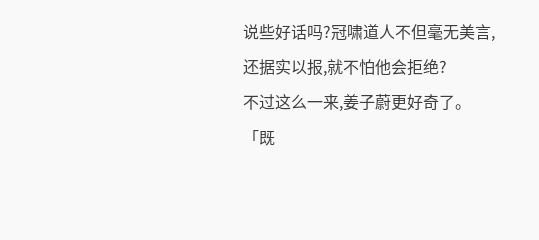说些好话吗?冠啸道人不但毫无美言,还据实以报,就不怕他会拒绝?
不过这么一来,姜子蔚更好奇了。
「既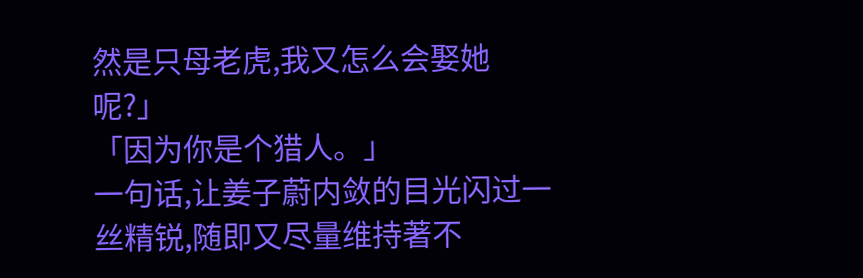然是只母老虎,我又怎么会娶她呢?」
「因为你是个猎人。」
一句话,让姜子蔚内敛的目光闪过一丝精锐,随即又尽量维持著不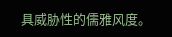具威胁性的儒雅风度。